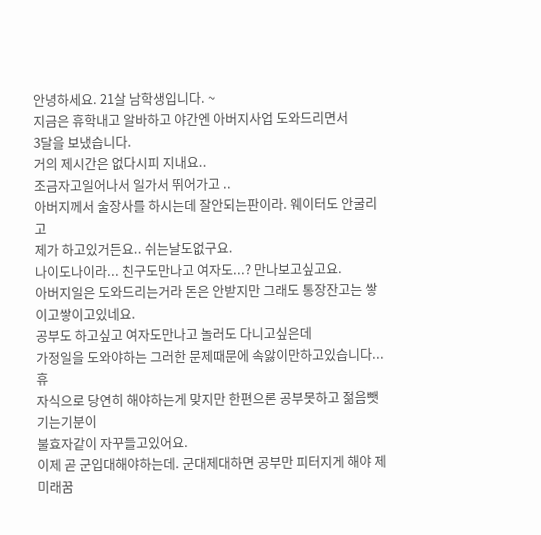안녕하세요. 21살 남학생입니다. ~
지금은 휴학내고 알바하고 야간엔 아버지사업 도와드리면서
3달을 보냈습니다.
거의 제시간은 없다시피 지내요..
조금자고일어나서 일가서 뛰어가고 ..
아버지께서 술장사를 하시는데 잘안되는판이라. 웨이터도 안굴리고
제가 하고있거든요.. 쉬는날도없구요.
나이도나이라... 친구도만나고 여자도...? 만나보고싶고요.
아버지일은 도와드리는거라 돈은 안받지만 그래도 통장잔고는 쌓이고쌓이고있네요.
공부도 하고싶고 여자도만나고 놀러도 다니고싶은데
가정일을 도와야하는 그러한 문제때문에 속앓이만하고있습니다... 휴
자식으로 당연히 해야하는게 맞지만 한편으론 공부못하고 젊음뺏기는기분이
불효자같이 자꾸들고있어요.
이제 곧 군입대해야하는데. 군대제대하면 공부만 피터지게 해야 제 미래꿈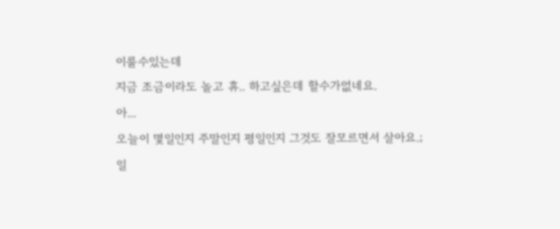이룰수있는데
지금 조금이라도 놀고 휴.. 하고싶은데 할수가없네요.
아...
오늘이 몇일인지 주말인지 평일인지 그것도 잘모르면서 살아요.;
일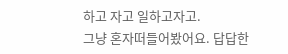하고 자고 일하고자고.
그냥 혼자떠들어봤어요. 답답한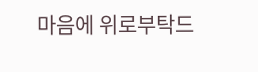마음에 위로부탁드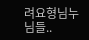려요형님누님들..